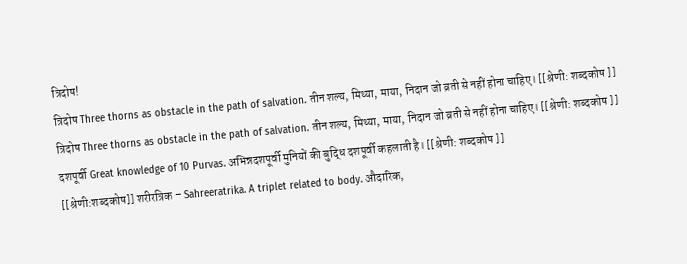त्रिदोष!
त्रिदोष Three thorns as obstacle in the path of salvation. तीन शल्य, मिथ्या, माया, निदान जो व्रती से नहीं होना चाहिए। [[श्रेणी: शब्दकोष ]]
त्रिदोष Three thorns as obstacle in the path of salvation. तीन शल्य, मिथ्या, माया, निदान जो व्रती से नहीं होना चाहिए। [[श्रेणी: शब्दकोष ]]
दशपूर्वी Great knowledge of 10 Purvas. अभिन्नदशपूर्वी मुनियों की बुद्धि दशपूर्वी कहलाती है। [[श्रेणी: शब्दकोष ]]
[[श्रेणी:शब्दकोष]] शरीरत्रिक – Sahreeratrika. A triplet related to body. औदारिक,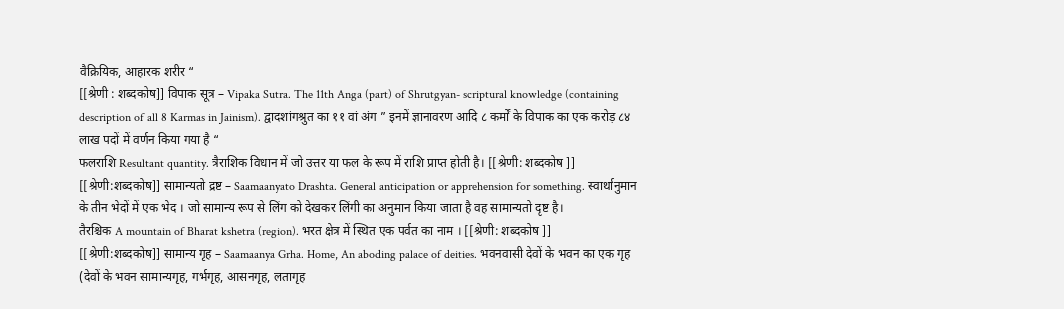वैक्रियिक, आहारक शरीर “
[[श्रेणी : शब्दकोष]] विपाक सूत्र – Vipaka Sutra. The 11th Anga (part) of Shrutgyan- scriptural knowledge (containing description of all 8 Karmas in Jainism). द्वादशांगश्रुत का ११ वां अंग ” इनमें ज्ञानावरण आदि ८ कर्मों के विपाक का एक करोड़ ८४ लाख पदों में वर्णन किया गया है “
फलराशि Resultant quantity. त्रैराशिक विधान में जो उत्तर या फल के रूप में राशि प्राप्त होती है। [[श्रेणी: शब्दकोष ]]
[[श्रेणी:शब्दकोष]] सामान्यतो द्रष्ट – Saamaanyato Drashta. General anticipation or apprehension for something. स्वार्थानुमान के तीन भेदों में एक भेद । जो सामान्य रूप से लिंग को देखकर लिंगी का अनुमान किया जाता है वह सामान्यतो दृष्ट है।
तैरश्चिक A mountain of Bharat kshetra (region). भरत क्षेत्र में स्थित एक पर्वत का नाम । [[श्रेणी: शब्दकोष ]]
[[श्रेणी:शब्दकोष]] सामान्य गृह – Saamaanya Grha. Home, An aboding palace of deities. भवनवासी देवों के भवन का एक गृह (देवों के भवन सामान्यगृह, गर्भगृह, आसनगृह, लतागृह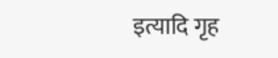इत्यादि गृह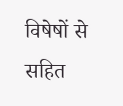विषेषों से सहित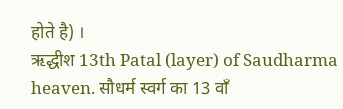होते है) ।
ऋद्धीश 13th Patal (layer) of Saudharma heaven. सौधर्म स्वर्ग का 13 वाँ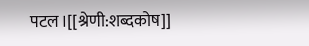पटल।[[श्रेणी:शब्दकोष]]